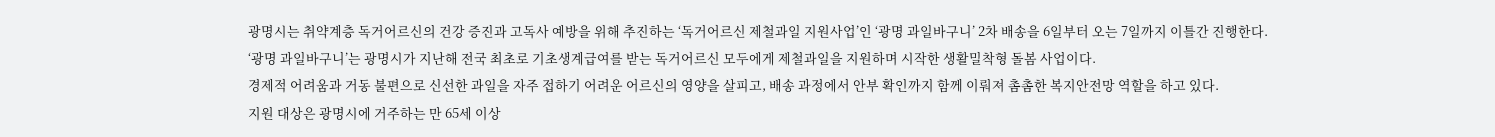광명시는 취약계층 독거어르신의 건강 증진과 고독사 예방을 위해 추진하는 ‘독거어르신 제철과일 지원사업’인 ‘광명 과일바구니’ 2차 배송을 6일부터 오는 7일까지 이틀간 진행한다.
‘광명 과일바구니’는 광명시가 지난해 전국 최초로 기초생계급여를 받는 독거어르신 모두에게 제철과일을 지원하며 시작한 생활밀착형 돌봄 사업이다.
경제적 어려움과 거동 불편으로 신선한 과일을 자주 접하기 어려운 어르신의 영양을 살피고, 배송 과정에서 안부 확인까지 함께 이뤄져 촘촘한 복지안전망 역할을 하고 있다.
지원 대상은 광명시에 거주하는 만 65세 이상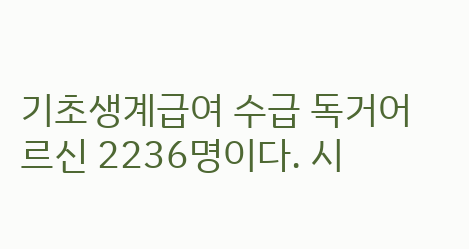기초생계급여 수급 독거어르신 2236명이다. 시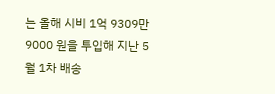는 올해 시비 1억 9309만 9000 원을 투입해 지난 5월 1차 배송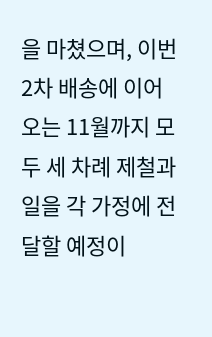을 마쳤으며, 이번 2차 배송에 이어 오는 11월까지 모두 세 차례 제철과일을 각 가정에 전달할 예정이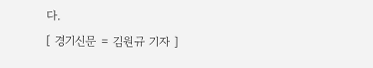다.
[ 경기신문 = 김원규 기자 ]